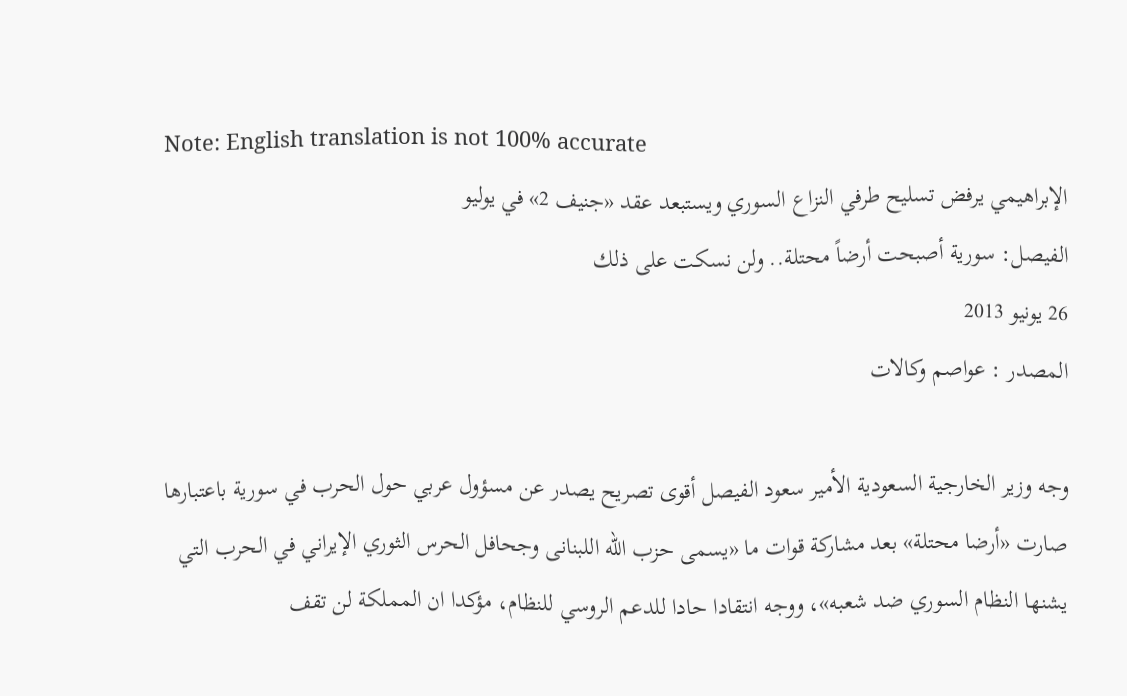Note: English translation is not 100% accurate
الإبراهيمي يرفض تسليح طرفي النزاع السوري ويستبعد عقد «جنيف 2» في يوليو
الفيصل: سورية أصبحت أرضاً محتلة.. ولن نسكت على ذلك
26 يونيو 2013
المصدر : عواصم وكالات

وجه وزير الخارجية السعودية الأمير سعود الفيصل أقوى تصريح يصدر عن مسؤول عربي حول الحرب في سورية باعتبارها صارت «أرضا محتلة» بعد مشاركة قوات ما «يسمى حزب الله اللبنانى وجحافل الحرس الثوري الإيراني في الحرب التي يشنها النظام السوري ضد شعبه»، ووجه انتقادا حادا للدعم الروسي للنظام، مؤكدا ان المملكة لن تقف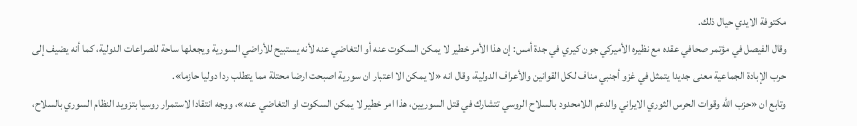مكتوفة الايدي حيال ذلك.
وقال الفيصل في مؤتمر صحافي عقده مع نظيره الأميركي جون كيري في جدة أمس: إن هذا الأمر خطير لا يمكن السكوت عنه أو التغاضي عنه لأنه يستبيح للأراضي السورية ويجعلها ساحة للصراعات الدولية، كما أنه يضيف إلى حرب الإبادة الجماعية معنى جديدا يتمثل في غزو أجنبي مناف لكل القوانين والأعراف الدولية، وقال انه «لا يمكن الا اعتبار ان سورية اصبحت ارضا محتلة مما يتطلب ردا دوليا حازما».
وتابع ان «حزب الله وقوات الحرس الثوري الايراني والدعم اللامحدود بالسلاح الروسي تتشارك في قتل السوريين، هذا امر خطير لا يمكن السكوت او التغاضي عنه»، ووجه انتقادا لاستمرار روسيا بتزويد النظام السوري بالسلاح،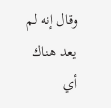وقال إنه لم يعد هناك أي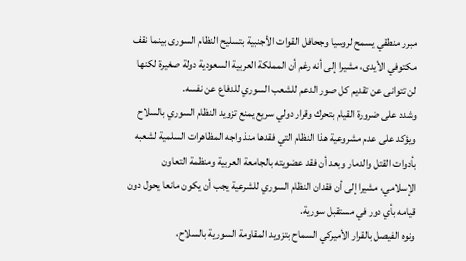مبرر منطقي يسمح لروسيا وجحافل القوات الأجنبية بتسليح النظام السورى بينما نقف مكتوفي الأيدى، مشيرا إلى أنه رغم أن المملكة العربية السعودية دولة صغيرة لكنها لن تتوانى عن تقديم كل صور الدعم للشعب السوري للدفاع عن نفسه.
وشدد على ضرورة القيام بتحرك وقرار دولي سريع يمنع تزويد النظام السوري بالسلاح ويؤكد على عدم مشروعية هذا النظام التي فقدها منذ واجه المظاهرات السلمية لشعبه بأدوات القتل والدمار وبعد أن فقد عضويته بالجامعة العربية ومنظمة التعاون الإسلامي، مشيرا إلى أن فقدان النظام السوري للشرعية يجب أن يكون مانعا يحول دون قيامه بأي دور في مستقبل سورية.
ونوه الفيصل بالقرار الأميركي السماح بتزويد المقاومة السورية بالسلاح،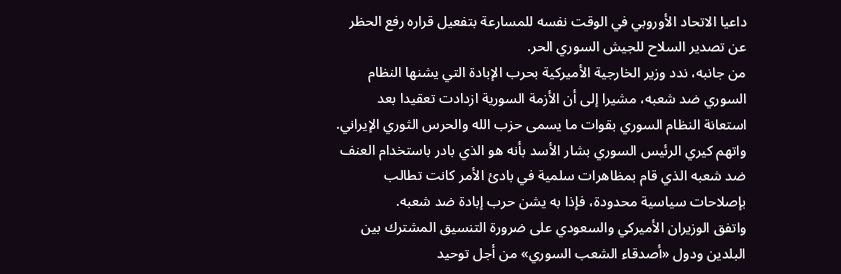داعيا الاتحاد الأوروبي في الوقت نفسه للمسارعة بتفعيل قراره رفع الحظر عن تصدير السلاح للجيش السوري الحر.
من جانبه، ندد وزير الخارجية الأميركية بحرب الإبادة التي يشنها النظام السوري ضد شعبه، مشيرا إلى أن الأزمة السورية ازدادت تعقيدا بعد استعانة النظام السوري بقوات ما يسمى حزب الله والحرس الثوري الإيراني.
واتهم كيري الرئيس السوري بشار الأسد بأنه هو الذي بادر باستخدام العنف ضد شعبه الذي قام بمظاهرات سلمية في بادئ الأمر كانت تطالب بإصلاحات سياسية محدودة، فإذا به يشن حرب إبادة ضد شعبه.
واتفق الوزيران الأميركي والسعودي على ضرورة التنسيق المشترك بين البلدين ودول «أصدقاء الشعب السوري» من أجل توحيد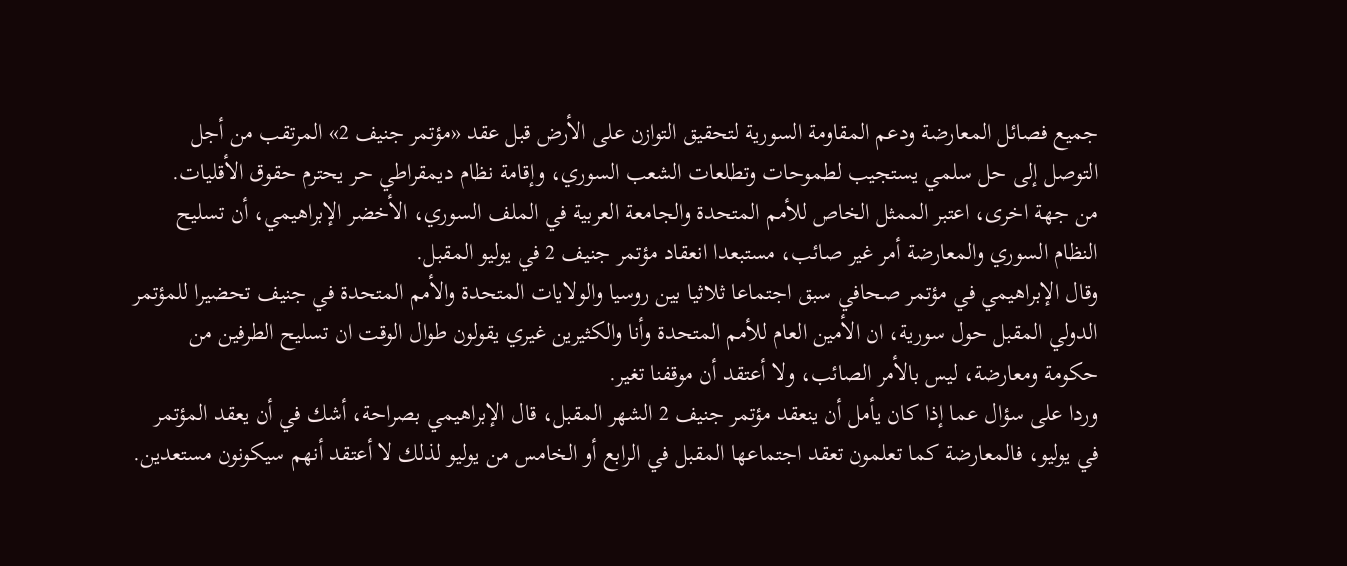جميع فصائل المعارضة ودعم المقاومة السورية لتحقيق التوازن على الأرض قبل عقد «مؤتمر جنيف 2» المرتقب من أجل التوصل إلى حل سلمي يستجيب لطموحات وتطلعات الشعب السوري، وإقامة نظام ديمقراطي حر يحترم حقوق الأقليات.
من جهة اخرى، اعتبر الممثل الخاص للأمم المتحدة والجامعة العربية في الملف السوري، الأخضر الإبراهيمي، أن تسليح النظام السوري والمعارضة أمر غير صائب، مستبعدا انعقاد مؤتمر جنيف 2 في يوليو المقبل.
وقال الإبراهيمي في مؤتمر صحافي سبق اجتماعا ثلاثيا بين روسيا والولايات المتحدة والأمم المتحدة في جنيف تحضيرا للمؤتمر الدولي المقبل حول سورية، ان الأمين العام للأمم المتحدة وأنا والكثيرين غيري يقولون طوال الوقت ان تسليح الطرفين من حكومة ومعارضة، ليس بالأمر الصائب، ولا أعتقد أن موقفنا تغير.
وردا على سؤال عما إذا كان يأمل أن ينعقد مؤتمر جنيف 2 الشهر المقبل، قال الإبراهيمي بصراحة، أشك في أن يعقد المؤتمر في يوليو، فالمعارضة كما تعلمون تعقد اجتماعها المقبل في الرابع أو الخامس من يوليو لذلك لا أعتقد أنهم سيكونون مستعدين.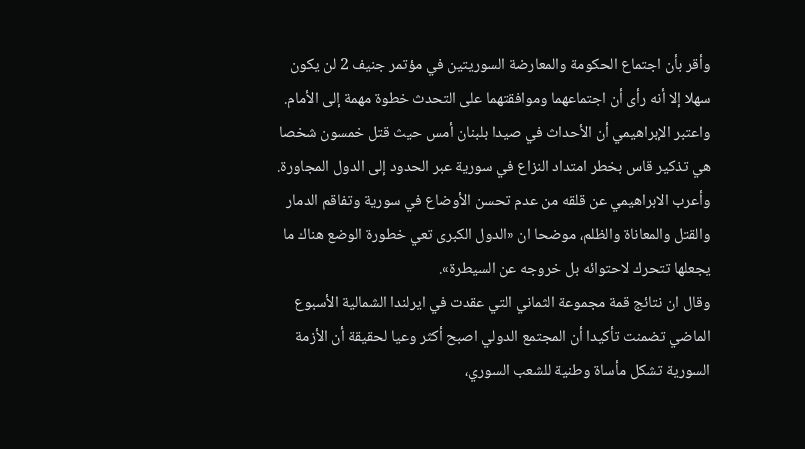وأقر بأن اجتماع الحكومة والمعارضة السوريتين في مؤتمر جنيف 2 لن يكون سهلا إلا أنه رأى أن اجتماعهما وموافقتهما على التحدث خطوة مهمة إلى الأمام.
واعتبر الإبراهيمي أن الأحداث في صيدا بلبنان أمس حيث قتل خمسون شخصا هي تذكير قاس بخطر امتداد النزاع في سورية عبر الحدود إلى الدول المجاورة.
وأعرب الابراهيمي عن قلقه من عدم تحسن الأوضاع في سورية وتفاقم الدمار والقتل والمعاناة والظلم، موضحا ان «الدول الكبرى تعي خطورة الوضع هناك ما يجعلها تتحرك لاحتوائه بل خروجه عن السيطرة».
وقال ان نتائج قمة مجموعة الثماني التي عقدت في ايرلندا الشمالية الأسبوع الماضي تضمنت تأكيدا أن المجتمع الدولي اصبح أكثر وعيا لحقيقة أن الأزمة السورية تشكل مأساة وطنية للشعب السوري،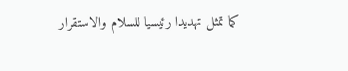كما تمثل تهديدا رئيسيا للسلام والاستقرار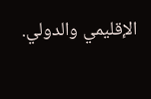الإقليمي والدولي.